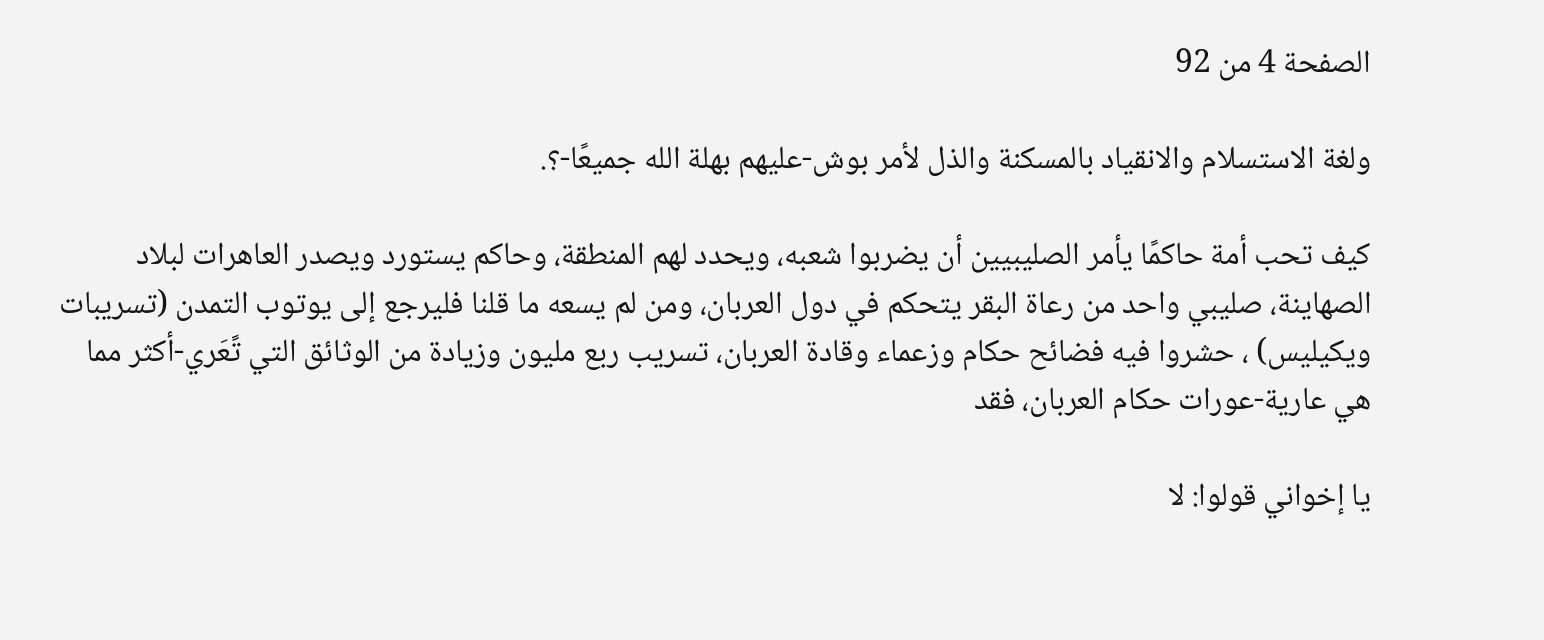الصفحة 4 من 92

ولغة الاستسلام والانقياد بالمسكنة والذل لأمر بوش-عليهم بهلة الله جميعًا-؟.

كيف تحب أمة حاكمًا يأمر الصليبيين أن يضربوا شعبه، ويحدد لهم المنطقة، وحاكم يستورد ويصدر العاهرات لبلاد الصهاينة، صليبي واحد من رعاة البقر يتحكم في دول العربان، ومن لم يسعه ما قلنا فليرجع إلى يوتوب التمدن (تسريبات ويكيليس) ، حشروا فيه فضائح حكام وزعماء وقادة العربان، تسريب ربع مليون وزيادة من الوثائق التي تًعَري-أكثر مما هي عارية-عورات حكام العربان، فقد

يا إخواني قولوا: لا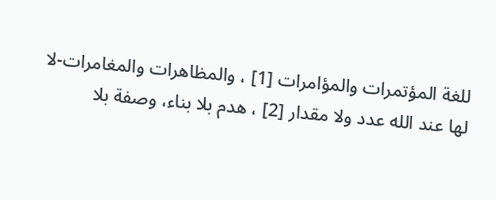للغة المؤتمرات والمؤامرات [1] ، والمظاهرات والمغامرات-لا لها عند الله عدد ولا مقدار [2] ، هدم بلا بناء، وصفة بلا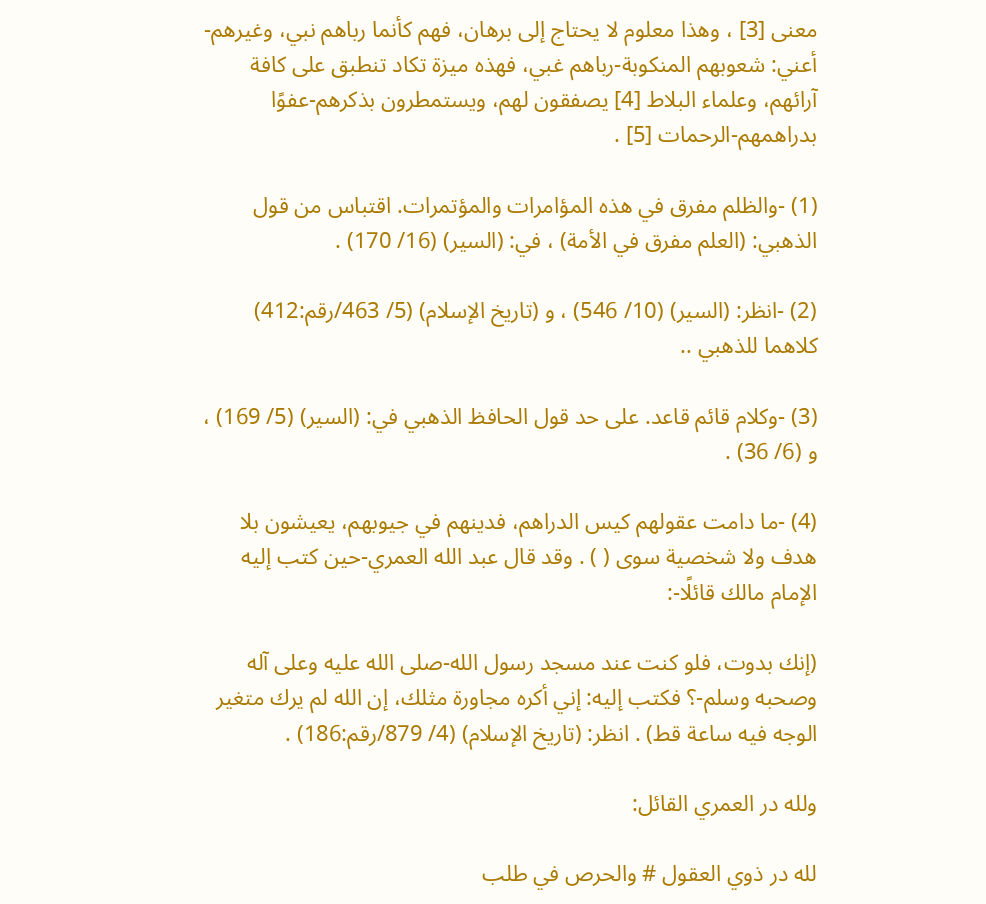معنى [3] ، وهذا معلوم لا يحتاج إلى برهان، فهم كأنما رباهم نبي، وغيرهم-أعني: شعوبهم المنكوبة-رباهم غبي، فهذه ميزة تكاد تنطبق على كافة آرائهم، وعلماء البلاط [4] يصفقون لهم، ويستمطرون بذكرهم-عفوًا بدراهمهم-الرحمات [5] .

(1) -والظلم مفرق في هذه المؤامرات والمؤتمرات. اقتباس من قول الذهبي: (العلم مفرق في الأمة) ، في: (السير) (16/ 170) .

(2) -انظر: (السير) (10/ 546) ، و (تاريخ الإسلام) (5/ 463/رقم:412) كلاهما للذهبي ..

(3) -وكلام قائم قاعد. على حد قول الحافظ الذهبي في: (السير) (5/ 169) ، و (6/ 36) .

(4) -ما دامت عقولهم كيس الدراهم، فدينهم في جيوبهم، يعيشون بلا هدف ولا شخصية سوى ( ) . وقد قال عبد الله العمري-حين كتب إليه الإمام مالك قائلًا-:

(إنك بدوت، فلو كنت عند مسجد رسول الله-صلى الله عليه وعلى آله وصحبه وسلم-؟ فكتب إليه: إني أكره مجاورة مثلك، إن الله لم يرك متغير الوجه فيه ساعة قط) . انظر: (تاريخ الإسلام) (4/ 879/رقم:186) .

ولله در العمري القائل:

لله در ذوي العقول # والحرص في طلب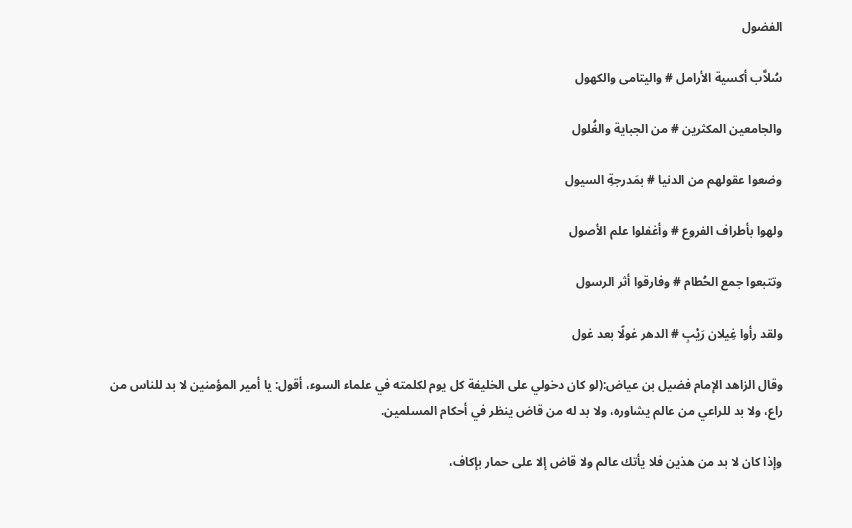الفضول

سُلاَّب أكسية الأرامل # واليتامى والكهول

والجامعين المكثرين # من الجباية والغُلول

وضعوا عقولهم من الدنيا # بمَدرجةِ السيول

ولهوا بأطراف الفروع # وأغفلوا علم الأصول

وتتبعوا جمع الحُطام # وفارقوا أثر الرسول

ولقد رأوا غِيلان رَيْبِ # الدهر غولًا بعد غول

وقال الزاهد الإمام فضيل بن عياض:(لو كان دخولي على الخليفة كل يوم لكلمته في علماء السوء، أقول: يا أمير المؤمنين لا بد للناس من راع، ولا بد للراعي من عالم يشاوره، ولا بد له من قاض ينظر في أحكام المسلمين.

وإذا كان لا بد من هذين فلا يأتك عالم ولا قاض إلا على حمار بإكاف،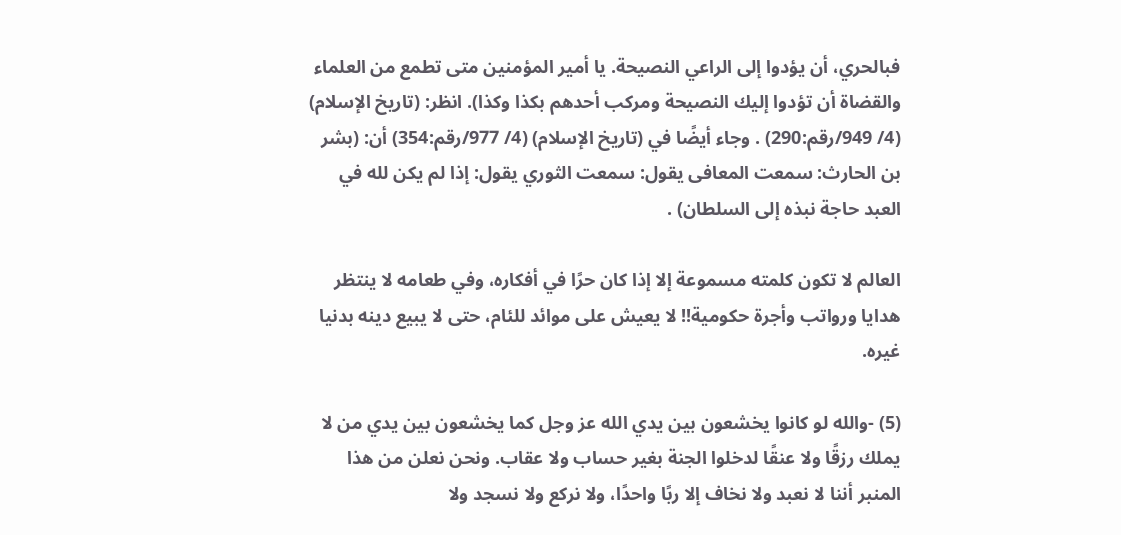فبالحري، أن يؤدوا إلى الراعي النصيحة. يا أمير المؤمنين متى تطمع من العلماء والقضاة أن تؤدوا إليك النصيحة ومركب أحدهم بكذا وكذا). انظر: (تاريخ الإسلام) (4/ 949/رقم:290) . وجاء أيضًا في (تاريخ الإسلام) (4/ 977/رقم:354) أن: (بشر بن الحارث: سمعت المعافى يقول: سمعت الثوري يقول: إذا لم يكن لله في العبد حاجة نبذه إلى السلطان) .

العالم لا تكون كلمته مسموعة إلا إذا كان حرًا في أفكاره، وفي طعامه لا ينتظر هدايا ورواتب وأجرة حكومية!! لا يعيش على موائد للئام، حتى لا يبيع دينه بدنيا غيره.

(5) -والله لو كانوا يخشعون بين يدي الله عز وجل كما يخشعون بين يدي من لا يملك رزقًا ولا عنقًا لدخلوا الجنة بغير حساب ولا عقاب. ونحن نعلن من هذا المنبر أننا لا نعبد ولا نخاف إلا ربًا واحدًا، ولا نركع ولا نسجد ولا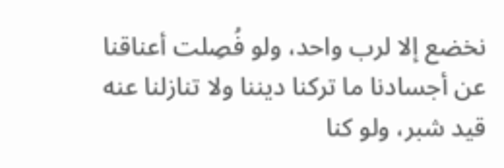نخضع إلا لرب واحد، ولو فُصِلت أعناقنا عن أجسادنا ما تركنا ديننا ولا تنازلنا عنه قيد شبر، ولو كنا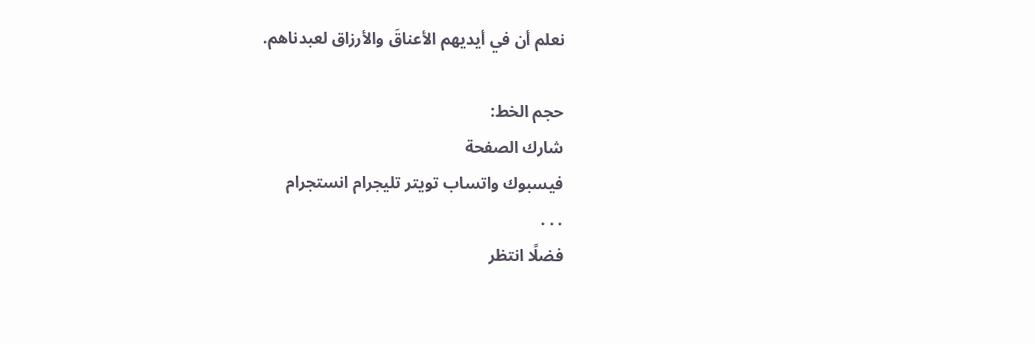نعلم أن في أيديهم الأعناقَ والأرزاق لعبدناهم.

حجم الخط:
شارك الصفحة
فيسبوك واتساب تويتر تليجرام انستجرام
. . .
فضلًا انتظر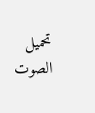تحميل الصوت